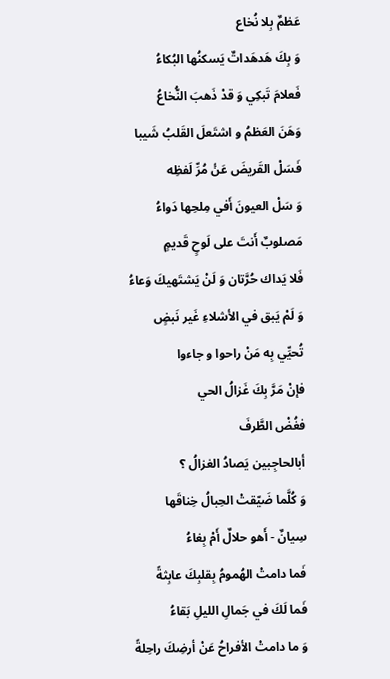عَظمٌ بِلا نُخاع
وَ بِكَ هَدهَداتٌ يَسكنُها البُكاءُ
فَعلامَ تَبكِي وَ قدْ ذَهبَ النُّخاعُ
وَهَنَ العَظمُ و اشتَعلَ القَلبُ شَيبا
فَسَلْ القَريضَ عَنٔ مُرِّ لَفظِه
وَ سَلْ العيونَ أَفي مِلحِها دَواءُ
مَصلوبٌ أَنتَ على لَوحٍ قَديمٍ
فَلا يَداك حُرَّتان وَ لَنْ يَشتَهيكَ وَعاءُ
وَ لَمْ يَبق في الأشلاءِ غَير نَبضٍ
تُحيِّي بِه مَنْ راحوا و جاءوا
فإنْ مَرَّ بِكَ غَزالُ الحي
فغُضْ الطَّرفَ
أبالحاجِبين يَصادُ الغزالُ ؟
وَ كُلَّما ضَيّقتْ الحِبالُ خِناقَها
سِيانٌ - أَهو حلالٌ أَمْ بِغاءُ
فَما دامتْ الهُمومُ بِقلبِكَ عابِثةً
فَما لَكَ في جَمالِ الليلِ بَقاءُ
وَ ما دامتْ الأفراحُ عَنْ أرضِكَ راحِلةً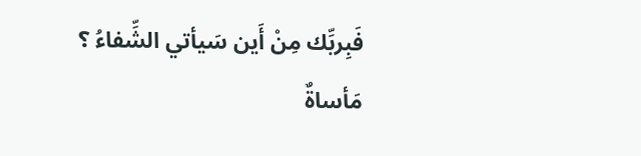فَبِربِّك مِنْ أَين سَيأتي الشِّفاءُ ؟
مَأساةٌ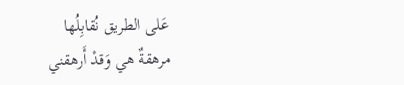عَلى الطريق نُقابِلُها
مرهقةٌ هي وَقدْ أَرهقني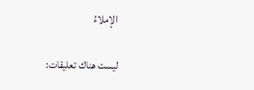الإملاءُ

ليست هناك تعليقات: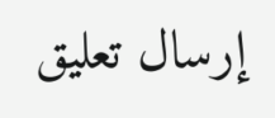إرسال تعليق